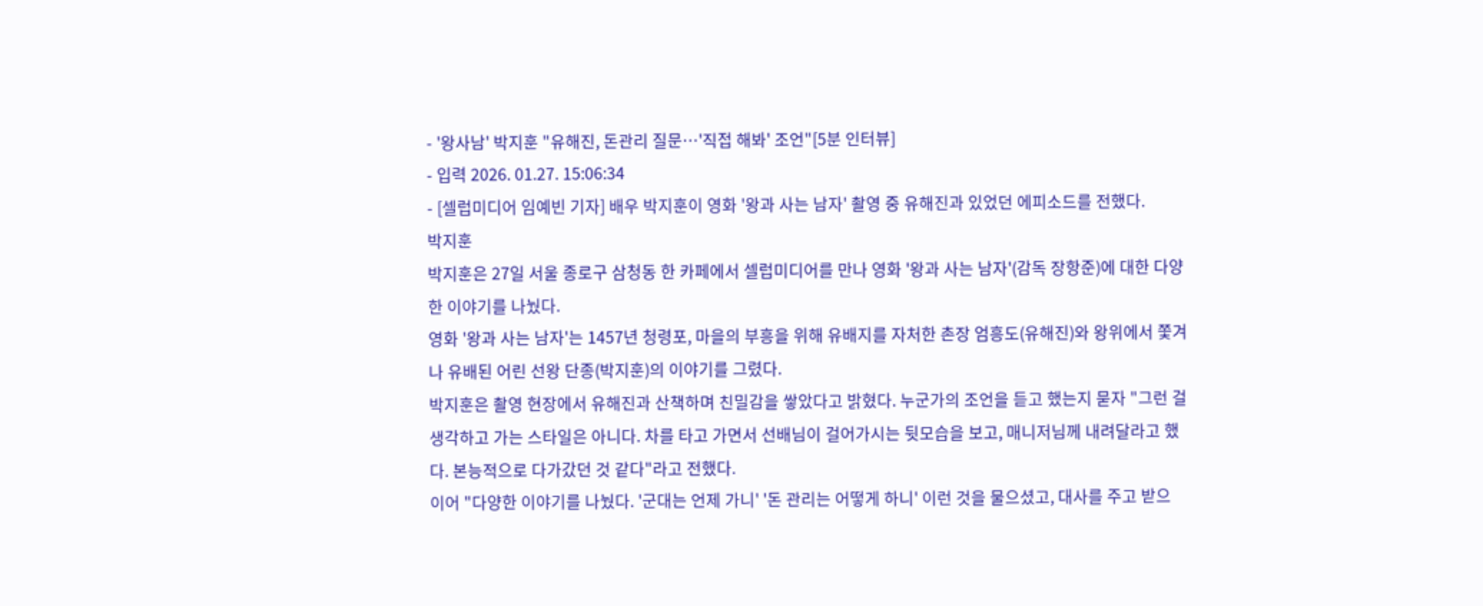- '왕사남' 박지훈 "유해진, 돈관리 질문…'직접 해봐' 조언"[5분 인터뷰]
- 입력 2026. 01.27. 15:06:34
- [셀럽미디어 임예빈 기자] 배우 박지훈이 영화 '왕과 사는 남자' 촬영 중 유해진과 있었던 에피소드를 전했다.
박지훈
박지훈은 27일 서울 종로구 삼청동 한 카페에서 셀럽미디어를 만나 영화 '왕과 사는 남자'(감독 장항준)에 대한 다양한 이야기를 나눴다.
영화 '왕과 사는 남자'는 1457년 청령포, 마을의 부흥을 위해 유배지를 자처한 촌장 엄흥도(유해진)와 왕위에서 쫓겨나 유배된 어린 선왕 단종(박지훈)의 이야기를 그렸다.
박지훈은 촬영 현장에서 유해진과 산책하며 친밀감을 쌓았다고 밝혔다. 누군가의 조언을 듣고 했는지 묻자 "그런 걸 생각하고 가는 스타일은 아니다. 차를 타고 가면서 선배님이 걸어가시는 뒷모습을 보고, 매니저님께 내려달라고 했다. 본능적으로 다가갔던 것 같다"라고 전했다.
이어 "다양한 이야기를 나눴다. '군대는 언제 가니' '돈 관리는 어떻게 하니' 이런 것을 물으셨고, 대사를 주고 받으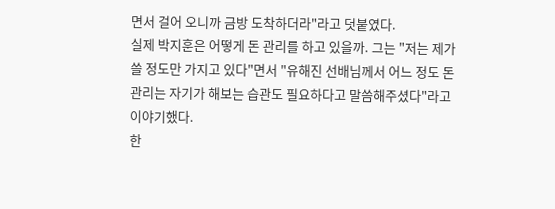면서 걸어 오니까 금방 도착하더라"라고 덧붙였다.
실제 박지훈은 어떻게 돈 관리를 하고 있을까. 그는 "저는 제가 쓸 정도만 가지고 있다"면서 "유해진 선배님께서 어느 정도 돈 관리는 자기가 해보는 습관도 필요하다고 말씀해주셨다"라고 이야기했다.
한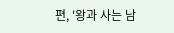편, '왕과 사는 남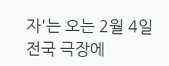자'는 오는 2월 4일 전국 극장에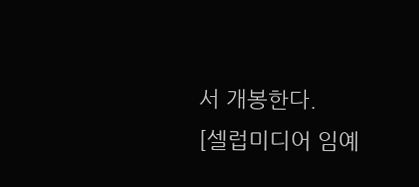서 개봉한다.
[셀럽미디어 임예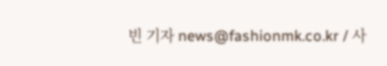빈 기자 news@fashionmk.co.kr / 사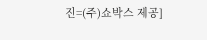진=(주)쇼박스 제공]